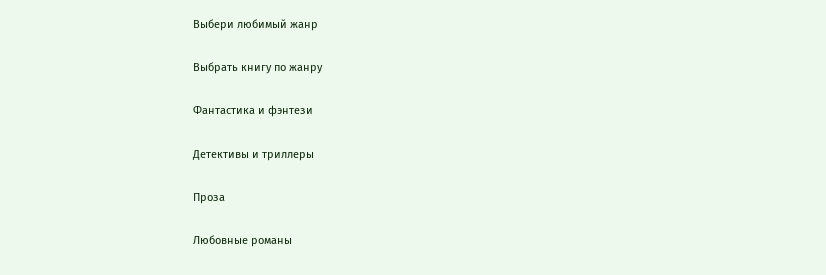Выбери любимый жанр

Выбрать книгу по жанру

Фантастика и фэнтези

Детективы и триллеры

Проза

Любовные романы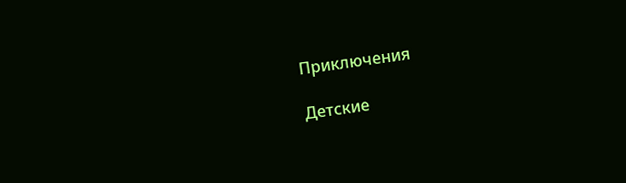Приключения

Детские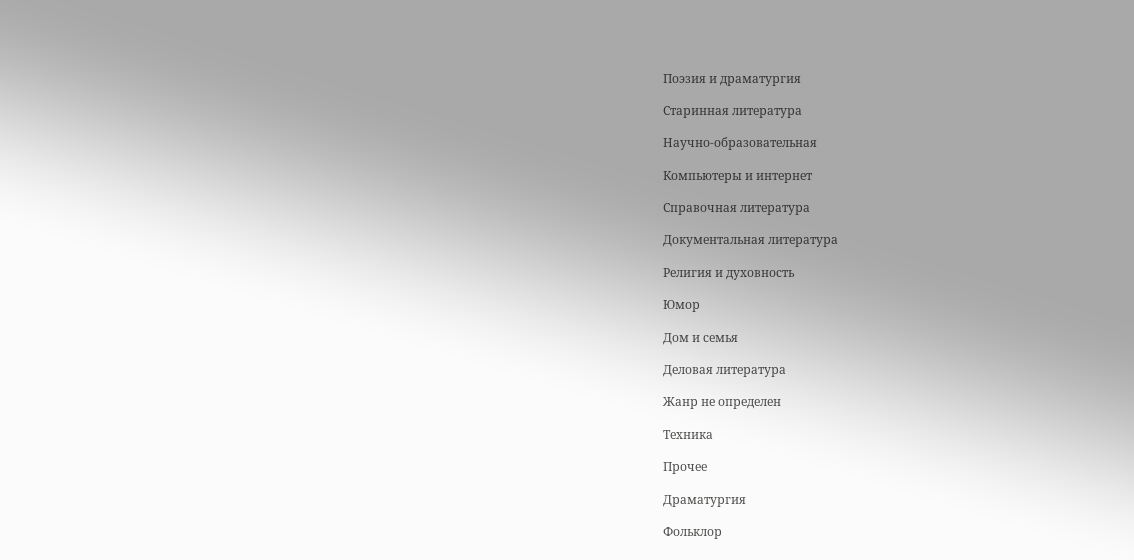Поэзия и драматургия

Старинная литература

Научно-образовательная

Компьютеры и интернет

Справочная литература

Документальная литература

Религия и духовность

Юмор

Дом и семья

Деловая литература

Жанр не определен

Техника

Прочее

Драматургия

Фольклор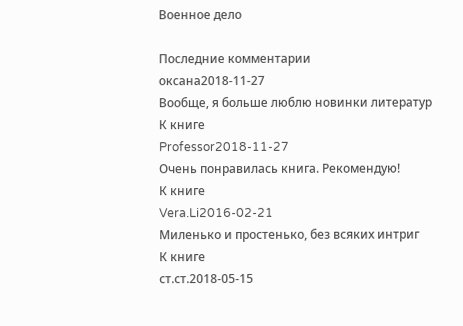Военное дело

Последние комментарии
оксана2018-11-27
Вообще, я больше люблю новинки литератур
К книге
Professor2018-11-27
Очень понравилась книга. Рекомендую!
К книге
Vera.Li2016-02-21
Миленько и простенько, без всяких интриг
К книге
ст.ст.2018-05-15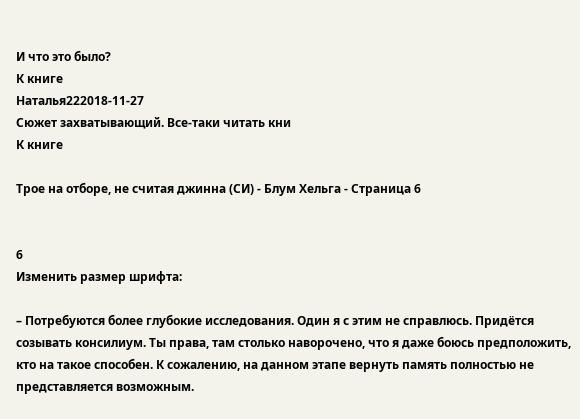И что это было?
К книге
Наталья222018-11-27
Сюжет захватывающий. Все-таки читать кни
К книге

Трое на отборе, не считая джинна (СИ) - Блум Хельга - Страница 6


6
Изменить размер шрифта:

– Потребуются более глубокие исследования. Один я с этим не справлюсь. Придётся созывать консилиум. Ты права, там столько наворочено, что я даже боюсь предположить, кто на такое способен. К сожалению, на данном этапе вернуть память полностью не представляется возможным.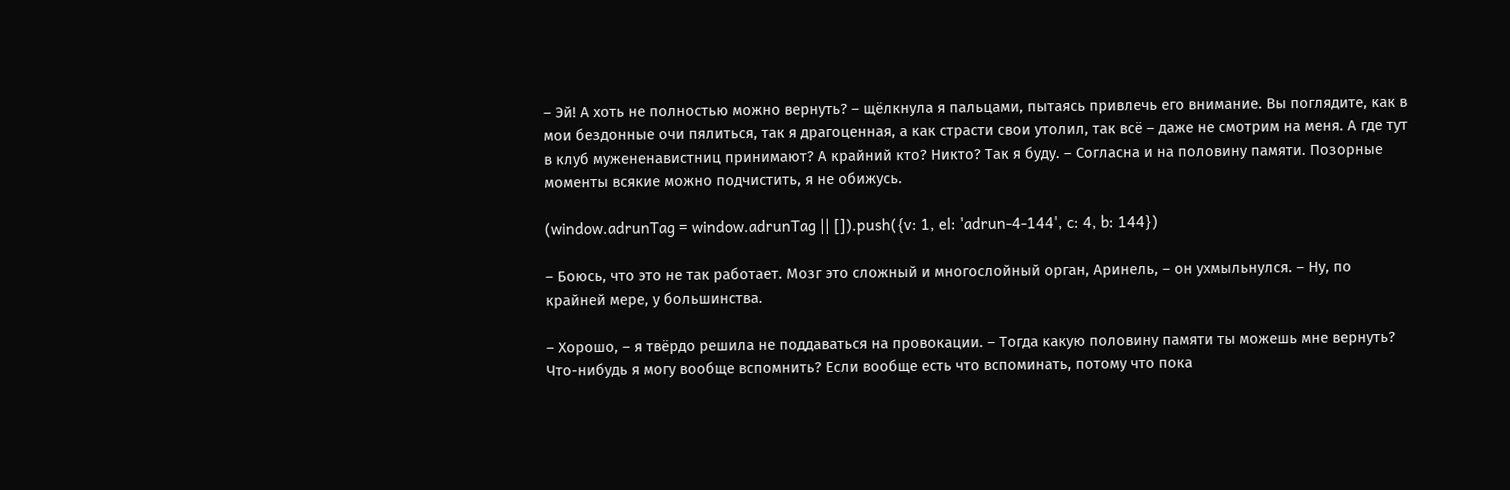– Эй! А хоть не полностью можно вернуть? – щёлкнула я пальцами, пытаясь привлечь его внимание. Вы поглядите, как в мои бездонные очи пялиться, так я драгоценная, а как страсти свои утолил, так всё – даже не смотрим на меня. А где тут в клуб мужененавистниц принимают? А крайний кто? Никто? Так я буду. – Согласна и на половину памяти. Позорные моменты всякие можно подчистить, я не обижусь.

(window.adrunTag = window.adrunTag || []).push({v: 1, el: 'adrun-4-144', c: 4, b: 144})

– Боюсь, что это не так работает. Мозг это сложный и многослойный орган, Аринель, – он ухмыльнулся. – Ну, по крайней мере, у большинства.

– Хорошо, – я твёрдо решила не поддаваться на провокации. – Тогда какую половину памяти ты можешь мне вернуть? Что-нибудь я могу вообще вспомнить? Если вообще есть что вспоминать, потому что пока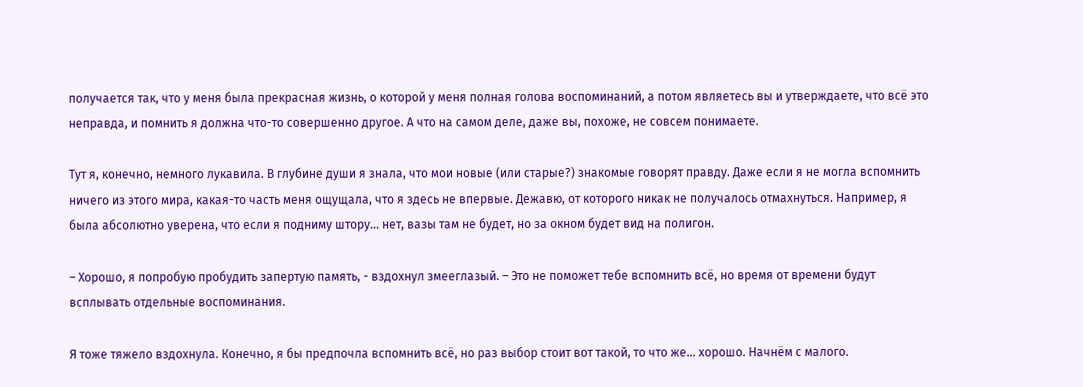получается так, что у меня была прекрасная жизнь, о которой у меня полная голова воспоминаний, а потом являетесь вы и утверждаете, что всё это неправда, и помнить я должна что-то совершенно другое. А что на самом деле, даже вы, похоже, не совсем понимаете.

Тут я, конечно, немного лукавила. В глубине души я знала, что мои новые (или старые?) знакомые говорят правду. Даже если я не могла вспомнить ничего из этого мира, какая-то часть меня ощущала, что я здесь не впервые. Дежавю, от которого никак не получалось отмахнуться. Например, я была абсолютно уверена, что если я подниму штору… нет, вазы там не будет, но за окном будет вид на полигон.

– Хорошо, я попробую пробудить запертую память, - вздохнул змееглазый. – Это не поможет тебе вспомнить всё, но время от времени будут всплывать отдельные воспоминания.

Я тоже тяжело вздохнула. Конечно, я бы предпочла вспомнить всё, но раз выбор стоит вот такой, то что же… хорошо. Начнём с малого.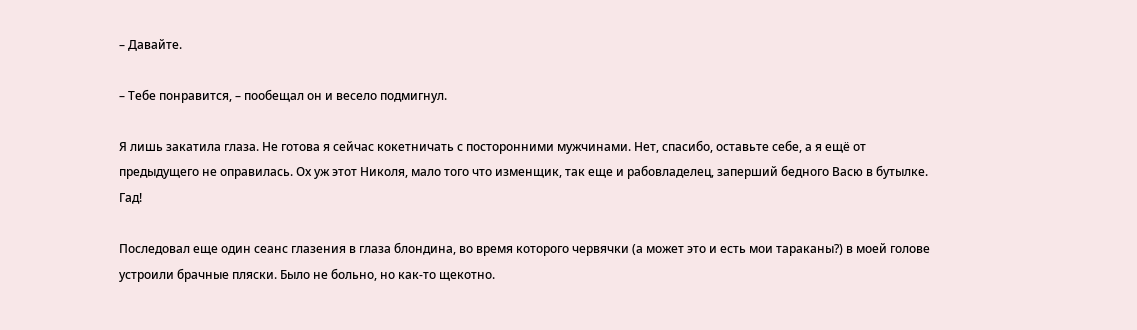– Давайте.

– Тебе понравится, – пообещал он и весело подмигнул.

Я лишь закатила глаза. Не готова я сейчас кокетничать с посторонними мужчинами. Нет, спасибо, оставьте себе, а я ещё от предыдущего не оправилась. Ох уж этот Николя, мало того что изменщик, так еще и рабовладелец, заперший бедного Васю в бутылке. Гад!

Последовал еще один сеанс глазения в глаза блондина, во время которого червячки (а может это и есть мои тараканы?) в моей голове устроили брачные пляски. Было не больно, но как-то щекотно.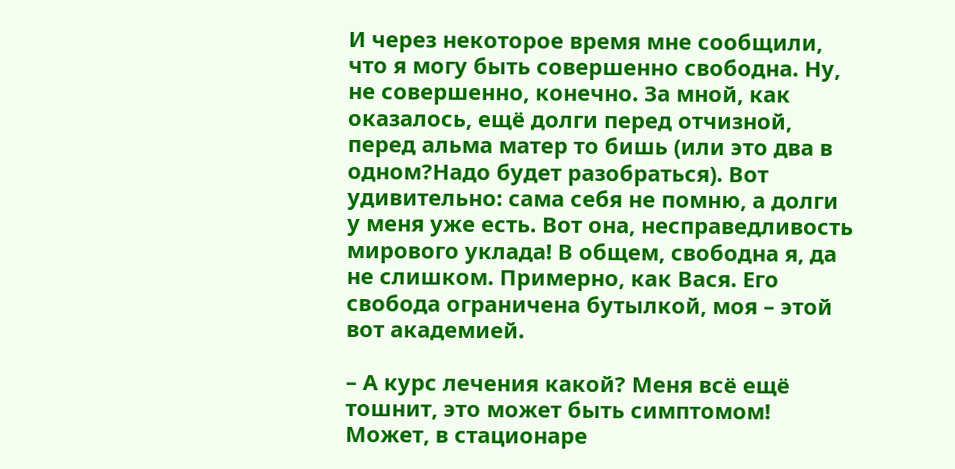И через некоторое время мне сообщили, что я могу быть совершенно свободна. Ну, не совершенно, конечно. За мной, как оказалось, ещё долги перед отчизной, перед альма матер то бишь (или это два в одном?Надо будет разобраться). Вот удивительно: сама себя не помню, а долги у меня уже есть. Вот она, несправедливость мирового уклада! В общем, свободна я, да не слишком. Примерно, как Вася. Его свобода ограничена бутылкой, моя – этой вот академией.

– А курс лечения какой? Меня всё ещё тошнит, это может быть симптомом! Может, в стационаре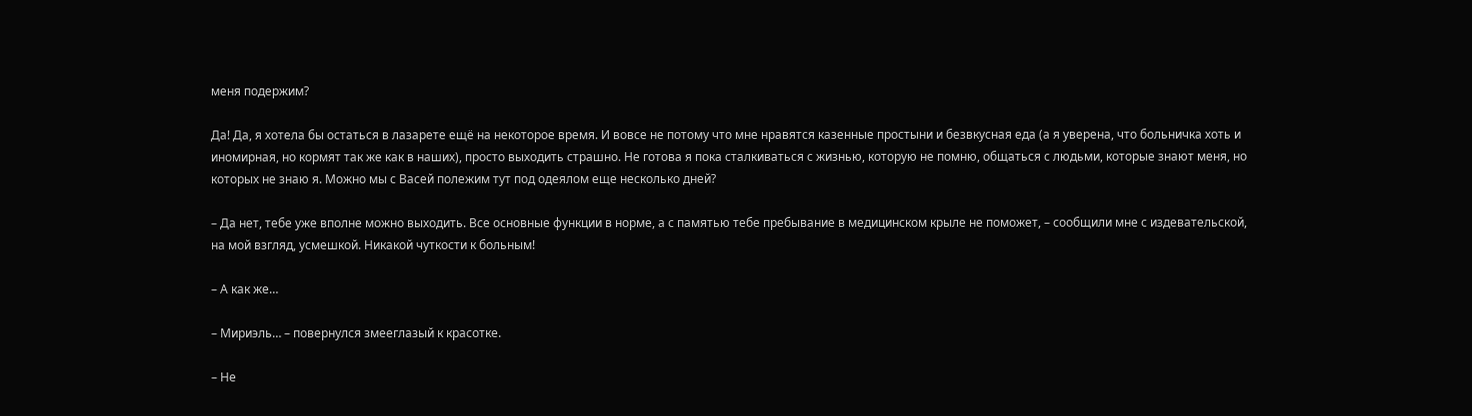меня подержим?

Да! Да, я хотела бы остаться в лазарете ещё на некоторое время. И вовсе не потому что мне нравятся казенные простыни и безвкусная еда (а я уверена, что больничка хоть и иномирная, но кормят так же как в наших), просто выходить страшно. Не готова я пока сталкиваться с жизнью, которую не помню, общаться с людьми, которые знают меня, но которых не знаю я. Можно мы с Васей полежим тут под одеялом еще несколько дней?

– Да нет, тебе уже вполне можно выходить. Все основные функции в норме, а с памятью тебе пребывание в медицинском крыле не поможет, – сообщили мне с издевательской, на мой взгляд, усмешкой. Никакой чуткости к больным!

– А как же…

– Мириэль… – повернулся змееглазый к красотке.

– Не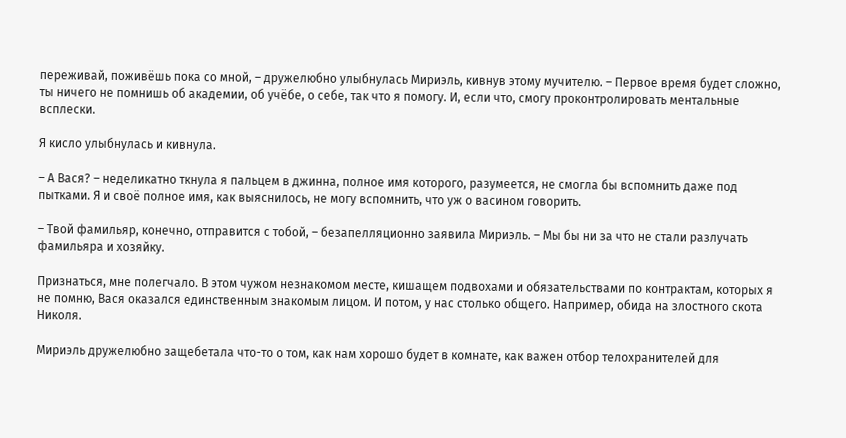переживай, поживёшь пока со мной, – дружелюбно улыбнулась Мириэль, кивнув этому мучителю. – Первое время будет сложно, ты ничего не помнишь об академии, об учёбе, о себе, так что я помогу. И, если что, смогу проконтролировать ментальные всплески.

Я кисло улыбнулась и кивнула.

– А Вася? – неделикатно ткнула я пальцем в джинна, полное имя которого, разумеется, не смогла бы вспомнить даже под пытками. Я и своё полное имя, как выяснилось, не могу вспомнить, что уж о васином говорить.

– Твой фамильяр, конечно, отправится с тобой, – безапелляционно заявила Мириэль. – Мы бы ни за что не стали разлучать фамильяра и хозяйку.

Признаться, мне полегчало. В этом чужом незнакомом месте, кишащем подвохами и обязательствами по контрактам, которых я не помню, Вася оказался единственным знакомым лицом. И потом, у нас столько общего. Например, обида на злостного скота Николя.

Мириэль дружелюбно защебетала что-то о том, как нам хорошо будет в комнате, как важен отбор телохранителей для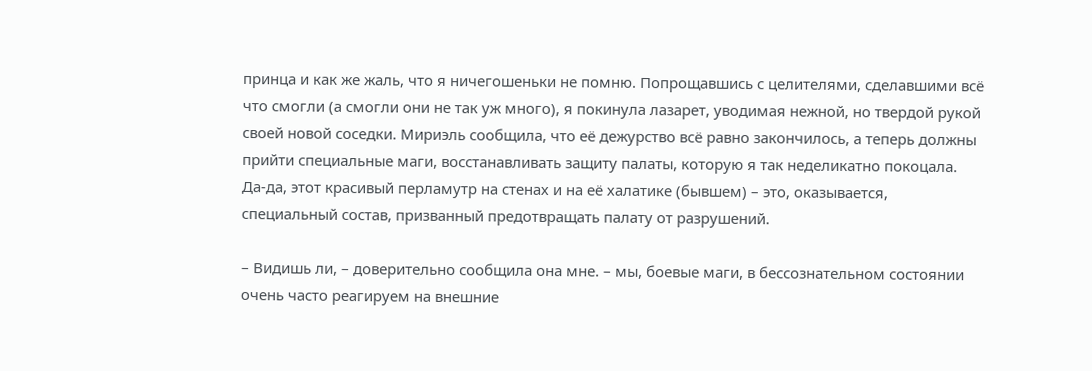принца и как же жаль, что я ничегошеньки не помню. Попрощавшись с целителями, сделавшими всё что смогли (а смогли они не так уж много), я покинула лазарет, уводимая нежной, но твердой рукой своей новой соседки. Мириэль сообщила, что её дежурство всё равно закончилось, а теперь должны прийти специальные маги, восстанавливать защиту палаты, которую я так неделикатно покоцала. Да-да, этот красивый перламутр на стенах и на её халатике (бывшем) – это, оказывается, специальный состав, призванный предотвращать палату от разрушений.

– Видишь ли, – доверительно сообщила она мне. – мы, боевые маги, в бессознательном состоянии очень часто реагируем на внешние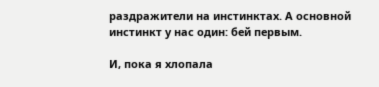раздражители на инстинктах. А основной инстинкт у нас один: бей первым.

И, пока я хлопала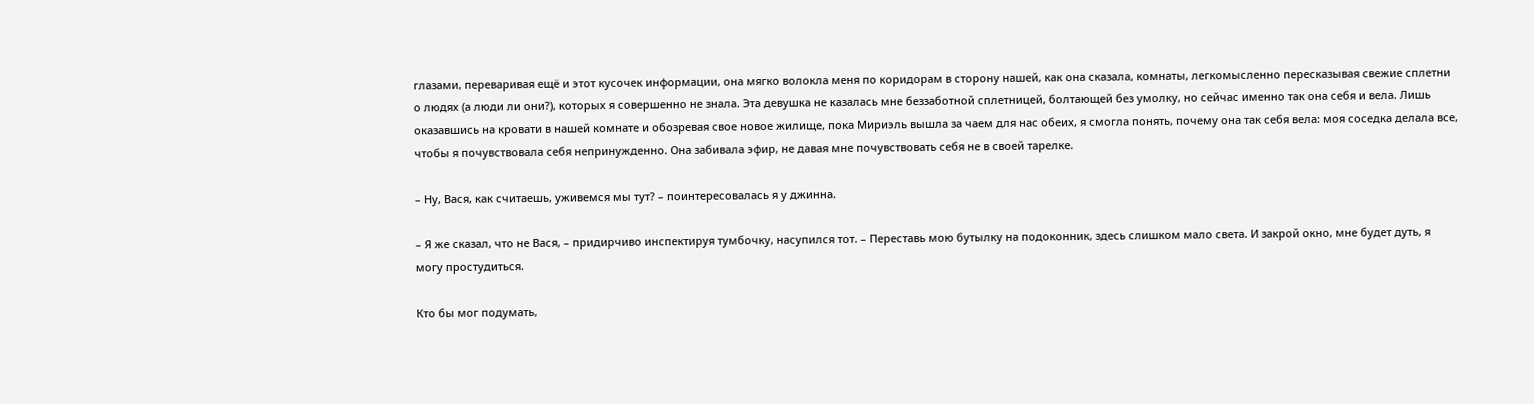глазами, переваривая ещё и этот кусочек информации, она мягко волокла меня по коридорам в сторону нашей, как она сказала, комнаты, легкомысленно пересказывая свежие сплетни о людях (а люди ли они?), которых я совершенно не знала. Эта девушка не казалась мне беззаботной сплетницей, болтающей без умолку, но сейчас именно так она себя и вела. Лишь оказавшись на кровати в нашей комнате и обозревая свое новое жилище, пока Мириэль вышла за чаем для нас обеих, я смогла понять, почему она так себя вела: моя соседка делала все, чтобы я почувствовала себя непринужденно. Она забивала эфир, не давая мне почувствовать себя не в своей тарелке.

– Ну, Вася, как считаешь, уживемся мы тут? – поинтересовалась я у джинна.

– Я же сказал, что не Вася, – придирчиво инспектируя тумбочку, насупился тот. – Переставь мою бутылку на подоконник, здесь слишком мало света. И закрой окно, мне будет дуть, я могу простудиться.

Кто бы мог подумать,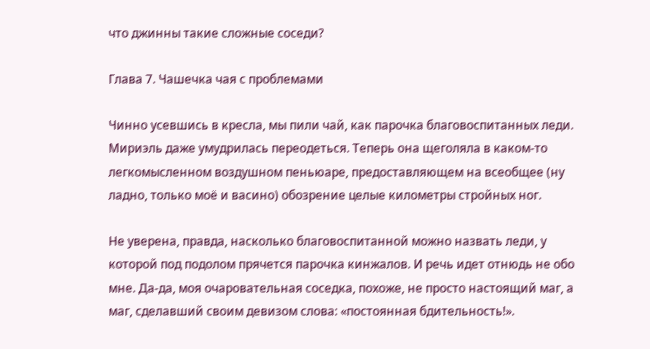что джинны такие сложные соседи?

Глава 7. Чашечка чая с проблемами

Чинно усевшись в кресла, мы пили чай, как парочка благовоспитанных леди. Мириэль даже умудрилась переодеться. Теперь она щеголяла в каком-то легкомысленном воздушном пеньюаре, предоставляющем на всеобщее (ну ладно, только моё и васино) обозрение целые километры стройных ног.

Не уверена, правда, насколько благовоспитанной можно назвать леди, у которой под подолом прячется парочка кинжалов. И речь идет отнюдь не обо мне. Да-да, моя очаровательная соседка, похоже, не просто настоящий маг, а маг, сделавший своим девизом слова: «постоянная бдительность!».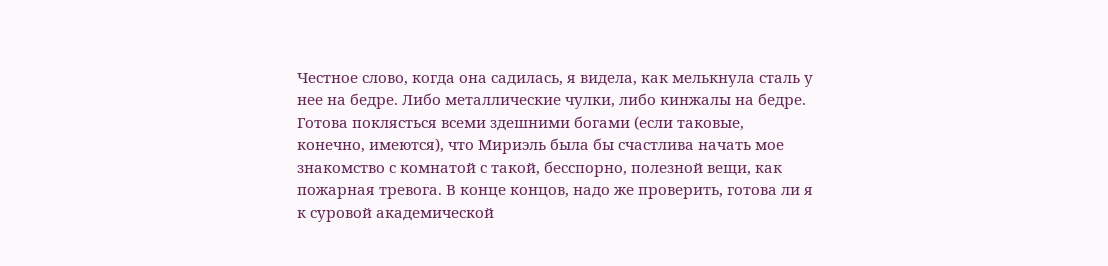Честное слово, когда она садилась, я видела, как мелькнула сталь у нее на бедре. Либо металлические чулки, либо кинжалы на бедре. Готова поклясться всеми здешними богами (если таковые, конечно, имеются), что Мириэль была бы счастлива начать мое знакомство с комнатой с такой, бесспорно, полезной вещи, как пожарная тревога. В конце концов, надо же проверить, готова ли я к суровой академической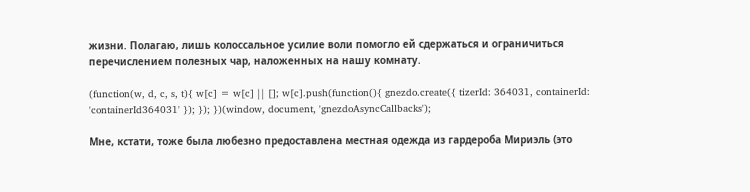жизни. Полагаю, лишь колоссальное усилие воли помогло ей сдержаться и ограничиться перечислением полезных чар, наложенных на нашу комнату.

(function(w, d, c, s, t){ w[c] = w[c] || []; w[c].push(function(){ gnezdo.create({ tizerId: 364031, containerId: 'containerId364031' }); }); })(window, document, 'gnezdoAsyncCallbacks');

Мне, кстати, тоже была любезно предоставлена местная одежда из гардероба Мириэль (это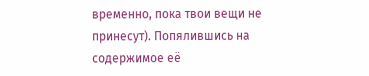временно, пока твои вещи не принесут). Попялившись на содержимое её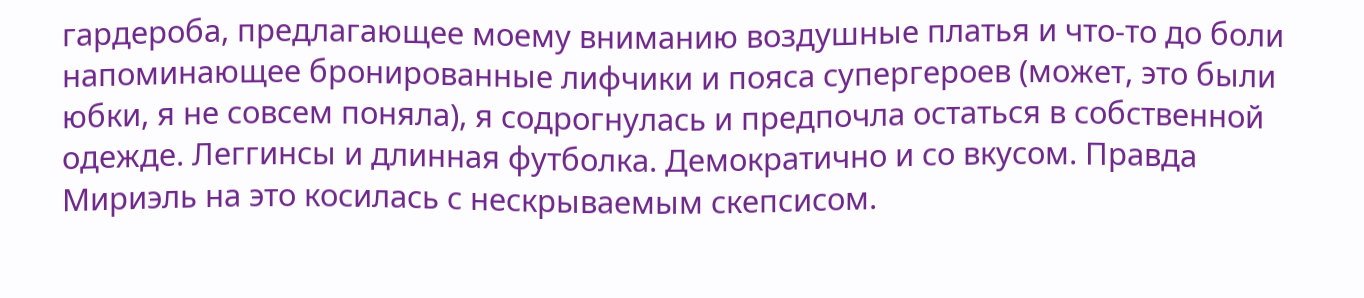гардероба, предлагающее моему вниманию воздушные платья и что-то до боли напоминающее бронированные лифчики и пояса супергероев (может, это были юбки, я не совсем поняла), я содрогнулась и предпочла остаться в собственной одежде. Леггинсы и длинная футболка. Демократично и со вкусом. Правда Мириэль на это косилась с нескрываемым скепсисом.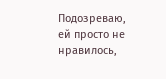Подозреваю, ей просто не нравилось,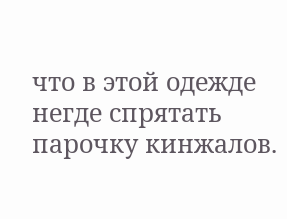что в этой одежде негде спрятать парочку кинжалов.